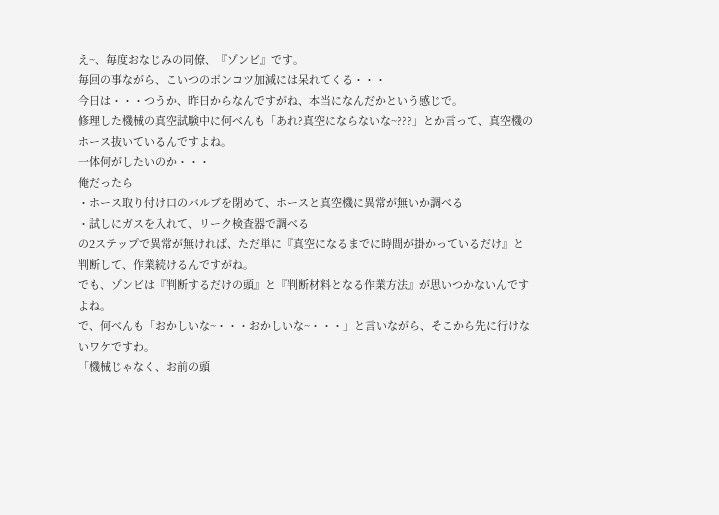え~、毎度おなじみの同僚、『ゾンビ』です。
毎回の事ながら、こいつのポンコツ加減には呆れてくる・・・
今日は・・・つうか、昨日からなんですがね、本当になんだかという感じで。
修理した機械の真空試験中に何べんも「あれ?真空にならないな~???」とか言って、真空機のホース抜いているんですよね。
一体何がしたいのか・・・
俺だったら
・ホース取り付け口のバルブを閉めて、ホースと真空機に異常が無いか調べる
・試しにガスを入れて、リーク検査器で調べる
の2ステップで異常が無ければ、ただ単に『真空になるまでに時間が掛かっているだけ』と判断して、作業続けるんですがね。
でも、ゾンビは『判断するだけの頭』と『判断材料となる作業方法』が思いつかないんですよね。
で、何べんも「おかしいな~・・・おかしいな~・・・」と言いながら、そこから先に行けないワケですわ。
「機械じゃなく、お前の頭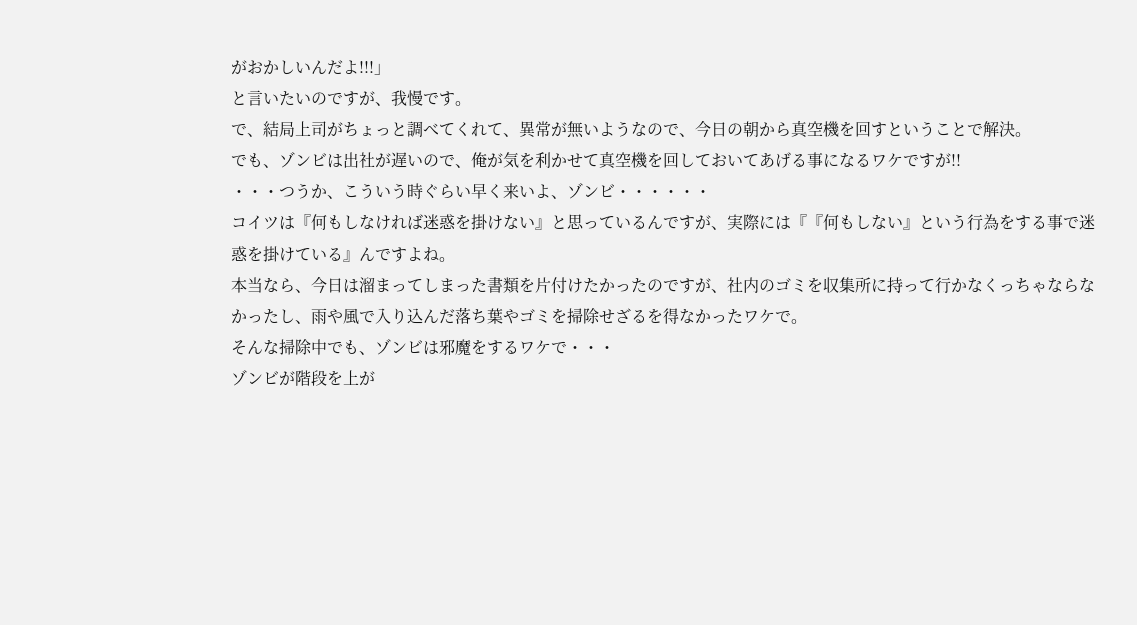がおかしいんだよ!!!」
と言いたいのですが、我慢です。
で、結局上司がちょっと調べてくれて、異常が無いようなので、今日の朝から真空機を回すということで解決。
でも、ゾンビは出社が遅いので、俺が気を利かせて真空機を回しておいてあげる事になるワケですが!!
・・・つうか、こういう時ぐらい早く来いよ、ゾンビ・・・・・・
コイツは『何もしなければ迷惑を掛けない』と思っているんですが、実際には『『何もしない』という行為をする事で迷惑を掛けている』んですよね。
本当なら、今日は溜まってしまった書類を片付けたかったのですが、社内のゴミを収集所に持って行かなくっちゃならなかったし、雨や風で入り込んだ落ち葉やゴミを掃除せざるを得なかったワケで。
そんな掃除中でも、ゾンビは邪魔をするワケで・・・
ゾンビが階段を上が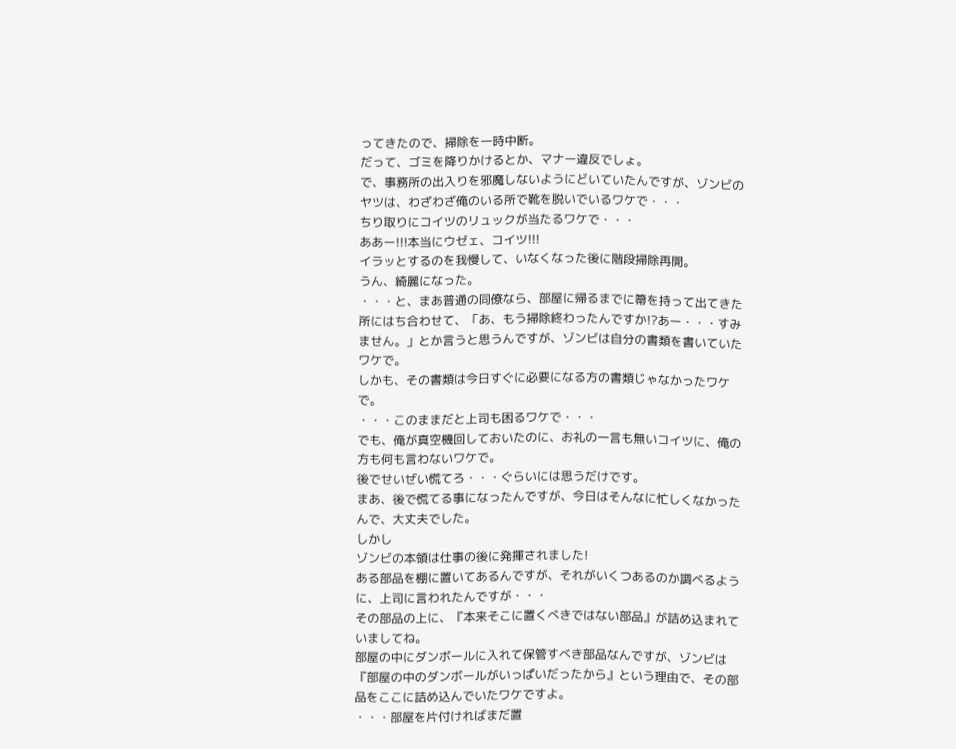ってきたので、掃除を一時中断。
だって、ゴミを降りかけるとか、マナー違反でしょ。
で、事務所の出入りを邪魔しないようにどいていたんですが、ゾンビのヤツは、わざわざ俺のいる所で靴を脱いでいるワケで・・・
ちり取りにコイツのリュックが当たるワケで・・・
ああー!!!本当にウゼェ、コイツ!!!
イラッとするのを我慢して、いなくなった後に階段掃除再開。
うん、綺麗になった。
・・・と、まあ普通の同僚なら、部屋に帰るまでに箒を持って出てきた所にはち合わせて、「あ、もう掃除終わったんですか!?あー・・・すみません。」とか言うと思うんですが、ゾンビは自分の書類を書いていたワケで。
しかも、その書類は今日すぐに必要になる方の書類じゃなかったワケで。
・・・このままだと上司も困るワケで・・・
でも、俺が真空機回しておいたのに、お礼の一言も無いコイツに、俺の方も何も言わないワケで。
後でせいぜい慌てろ・・・ぐらいには思うだけです。
まあ、後で慌てる事になったんですが、今日はそんなに忙しくなかったんで、大丈夫でした。
しかし
ゾンビの本領は仕事の後に発揮されました!
ある部品を棚に置いてあるんですが、それがいくつあるのか調べるように、上司に言われたんですが・・・
その部品の上に、『本来そこに置くべきではない部品』が詰め込まれていましてね。
部屋の中にダンボールに入れて保管すべき部品なんですが、ゾンビは『部屋の中のダンボールがいっぱいだったから』という理由で、その部品をここに詰め込んでいたワケですよ。
・・・部屋を片付ければまだ置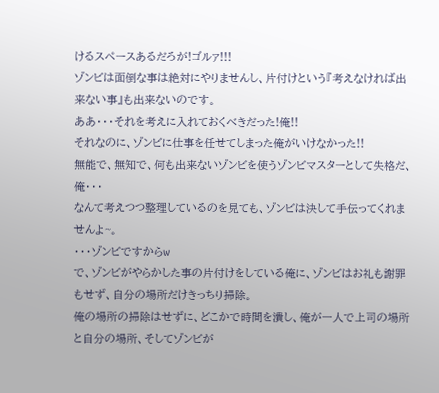けるスペースあるだろが!ゴルァ!!!
ゾンビは面倒な事は絶対にやりませんし、片付けという『考えなければ出来ない事』も出来ないのです。
ああ・・・それを考えに入れておくべきだった!俺!!
それなのに、ゾンビに仕事を任せてしまった俺がいけなかった!!
無能で、無知で、何も出来ないゾンビを使うゾンビマスターとして失格だ、俺・・・
なんて考えつつ整理しているのを見ても、ゾンビは決して手伝ってくれませんよ~。
・・・ゾンビですからw
で、ゾンビがやらかした事の片付けをしている俺に、ゾンビはお礼も謝罪もせず、自分の場所だけきっちり掃除。
俺の場所の掃除はせずに、どこかで時間を潰し、俺が一人で上司の場所と自分の場所、そしてゾンビが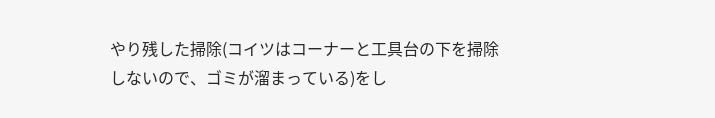やり残した掃除(コイツはコーナーと工具台の下を掃除しないので、ゴミが溜まっている)をし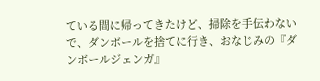ている間に帰ってきたけど、掃除を手伝わないで、ダンボールを捨てに行き、おなじみの『ダンボールジェンガ』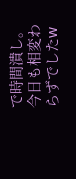で時間潰し。
今日も相変わらずでしたw